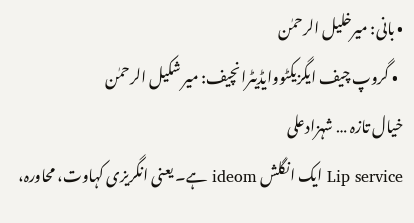• بانی: میرخلیل الرحمٰن
  • گروپ چیف ایگزیکٹووایڈیٹرانچیف: میر شکیل الرحمٰن
خیال تازہ … شہزادعلی
Lip service ایک انگلش ideom ہے۔ یعنی انگریزی کہاوت، محاورہ،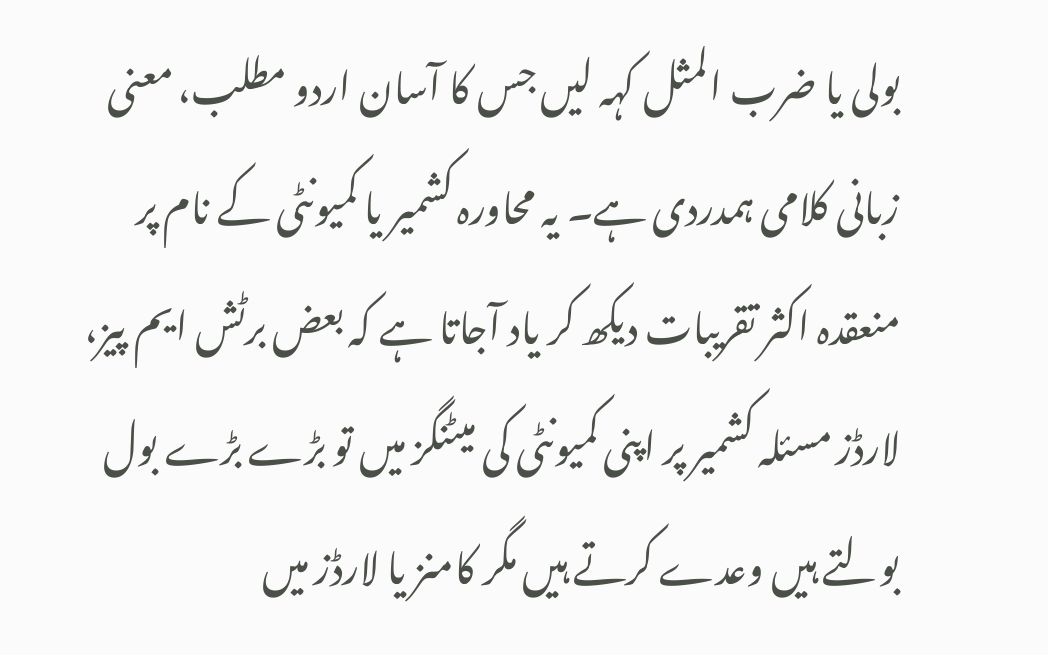بولی یا ضرب المثل کہہ لیں جس کا آسان اردو مطلب، معنی زبانی کلامی ہمدردی ہے۔ یہ محاورہ کشمیر یا کمیونٹی کے نام پر منعقدہ اکثر تقریبات دیکھ کر یاد آجاتا ہے کہ بعض برٹش ایم پیز، لارڈز مسئلہ کشمیر پر اپنی کمیونٹی کی میٹنگز میں تو بڑے بڑے بول بولتے ہیں وعدے کرتے ہیں مگر کامنز یا لارڈز میں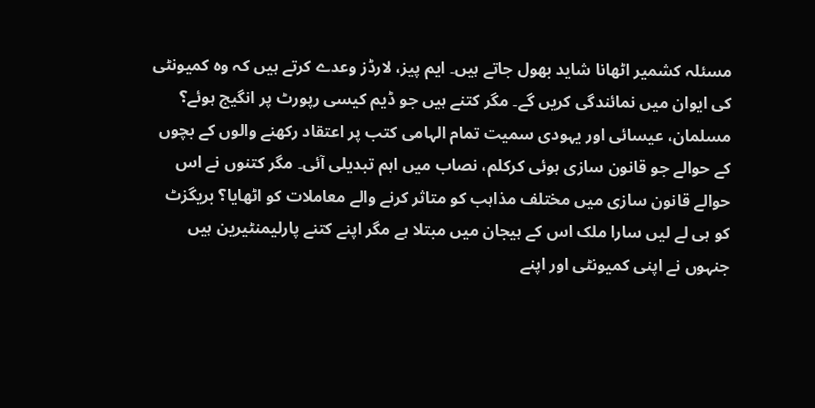مسئلہ کشمیر اٹھانا شاید بھول جاتے ہیں۔ ایم پیز، لارڈز وعدے کرتے ہیں کہ وہ کمیونٹی کی ایوان میں نمائندگی کریں گے۔ مگر کتنے ہیں جو ڈیم کیسی رپورٹ پر انگیج ہوئے؟ مسلمان، عیسائی اور یہودی سمیت تمام الہامی کتب پر اعتقاد رکھنے والوں کے بچوں کے حوالے جو قانون سازی ہوئی کرکلم، نصاب میں اہم تبدیلی آئی۔ مگر کتنوں نے اس حوالے قانون سازی میں مختلف مذاہب کو متاثر کرنے والے معاملات کو اٹھایا؟ بریگزٹ کو ہی لے لیں سارا ملک اس کے ہیجان میں مبتلا ہے مگر اپنے کتنے پارلیمنٹیرین ہیں جنہوں نے اپنی کمیونٹی اور اپنے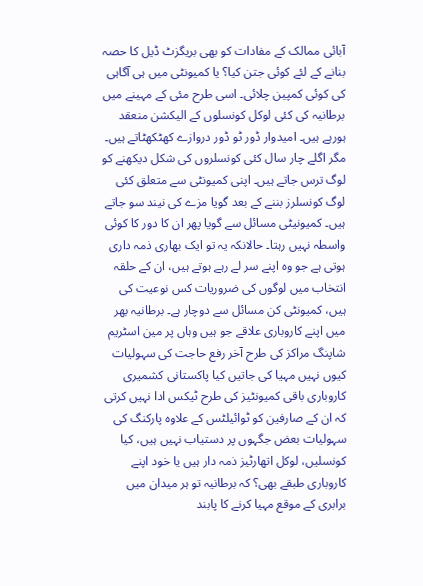آبائی ممالک کے مفادات کو بھی بریگزٹ ڈیل کا حصہ بنانے کے لئے کوئی جتن کیا؟ یا کمیونٹی میں ہی آگاہی کی کوئی کمپین چلائی۔ اسی طرح مئی کے مہینے میں برطانیہ کی کئی لوکل کونسلوں کے الیکشن منعقد ہورہے ہیں۔ امیدوار ڈور ٹو ڈور دروازے کھٹکھٹاتے ہیں۔ مگر اگلے چار سال کئی کونسلروں کی شکل دیکھنے کو لوگ ترس جاتے ہیں۔ اپنی کمیونٹی سے متعلق کئی لوگ کونسلرز بننے کے بعد گویا مزے کی نیند سو جاتے ہیں۔ کمیونیٹی مسائل سے گویا پھر ان کا دور کا کوئی واسطہ نہیں رہتا۔ حالانکہ یہ تو ایک بھاری ذمہ داری ہوتی ہے جو وہ اپنے سر لے رہے ہوتے ہیں، ان کے حلقہ انتخاب میں لوگوں کی ضروریات کس نوعیت کی ہیں، کمیونٹی کن مسائل سے دوچار ہے۔ برطانیہ بھر میں اپنے کاروباری علاقے جو ہیں وہاں پر مین اسٹریم شاپنگ مراکز کی طرح آخر رفع حاجت کی سہولیات کیوں نہیں مہیا کی جاتیں کیا پاکستانی کشمیری کاروباری باقی کمیونٹیز کی طرح ٹیکس ادا نہیں کرتی کہ ان کے صارفین کو ٹوائیلٹس کے علاوہ پارکنگ کی سہولیات بعض جگہوں پر دستیاب نہیں ہیں، کیا کونسلیں، لوکل اتھارٹیز ذمہ دار ہیں یا خود اپنے کاروباری طبقے بھی؟ کہ برطانیہ تو ہر میدان میں برابری کے موقع مہیا کرنے کا پابند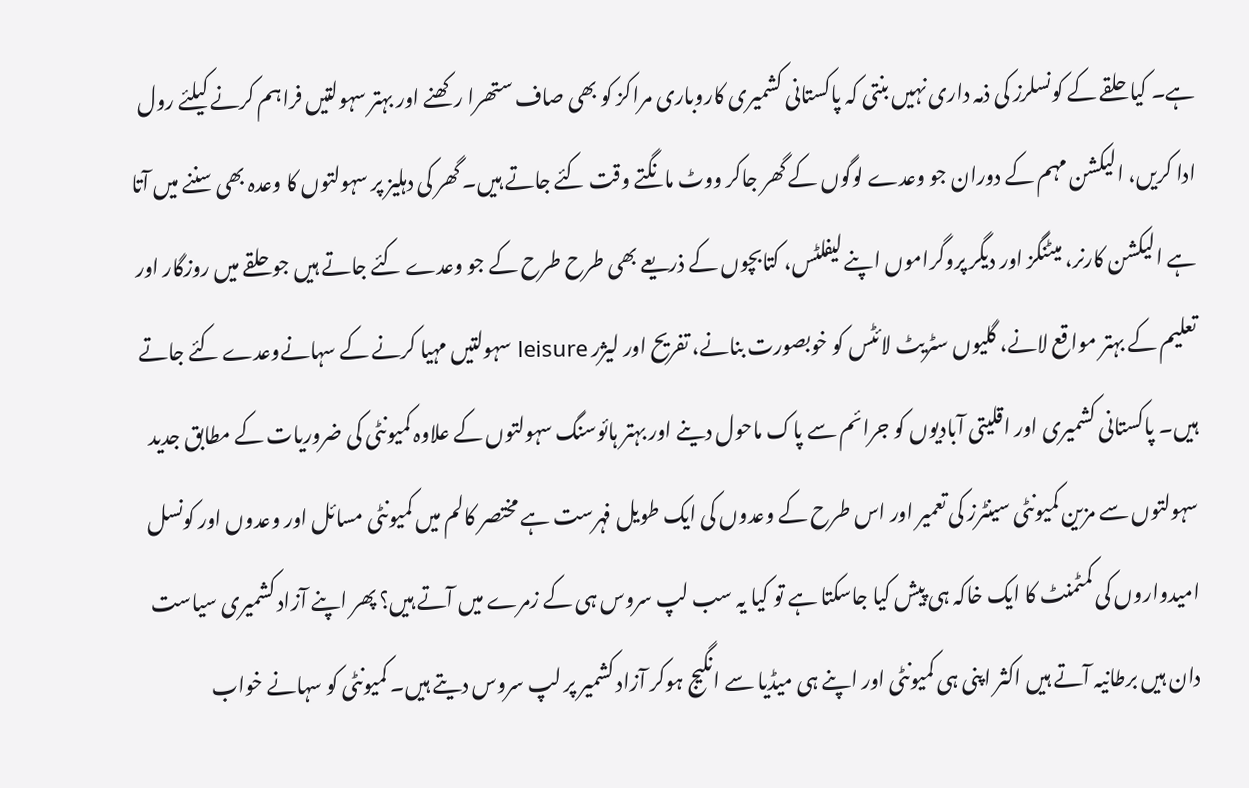ہے۔ کیا حلقے کے کونسلرز کی ذمہ داری نہیں بنتی کہ پاکستانی کشمیری کاروباری مراکز کو بھی صاف ستھرا رکھنے اور بہتر سہولتیں فراہم کرنے کیلئے رول ادا کریں، الیکشن مہم کے دوران جو وعدے لوگوں کے گھر جاکر ووٹ مانگتے وقت کئے جاتے ہیں۔ گھر کی دہلیز پر سہولتوں کا وعدہ بھی سننے میں آتا ہے الیکشن کارنر، میٹنگز اور دیگر پروگراموں اپنے لیفلٹس، کتابچوں کے ذریعے بھی طرح طرح کے جو وعدے کئے جاتے ہیں جو حلقے میں روزگار اور تعلیم کے بہتر مواقع لانے، گلیوں سٹریٹ لائٹس کو خوبصورت بنانے، تفریح اور لیژر leisure سہولتیں مہیا کرنے کے سہانےوعدے کئے جاتے ہیں۔ پاکستانی کشمیری اور اقلیتی آبادیوں کو جرائم سے پاک ماحول دینے اور بہتر ہائوسنگ سہولتوں کے علاوہ کمیونٹی کی ضروریات کے مطابق جدید سہولتوں سے مزین کمیونٹی سینٹرز کی تعمیر اور اس طرح کے وعدوں کی ایک طویل فہرست ہے مختصر کالم میں کمیونٹی مسائل اور وعدوں اور کونسل امیدواروں کی کمٹمنٹ کا ایک خاکہ ہی پیش کیا جاسکتا ہے تو کیا یہ سب لپ سروس ہی کے زمرے میں آتے ہیں؟ پھر اپنے آزاد کشمیری سیاست دان ہیں برطانیہ آتے ہیں اکثر اپنی ہی کمیونٹی اور اپنے ہی میڈیا سے انگیج ہوکر آزاد کشمیر پر لپ سروس دیتے ہیں۔ کمیونٹی کو سہانے خواب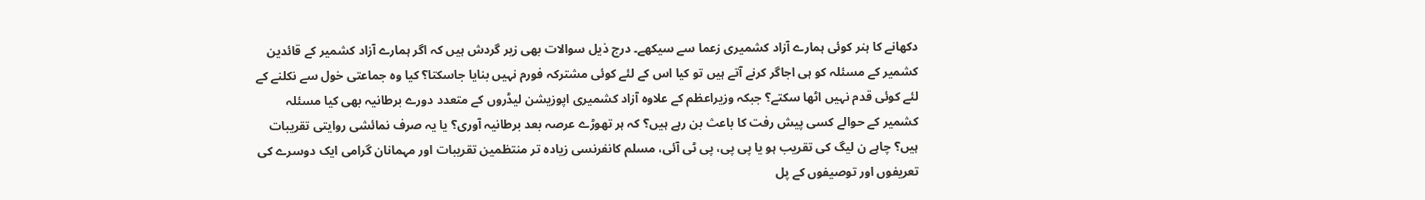دکھانے کا ہنر کوئی ہمارے آزاد کشمیری زعما سے سیکھے۔ درج ذیل سوالات بھی زیر گردش ہیں کہ اگر ہمارے آزاد کشمیر کے قائدین کشمیر کے مسئلہ کو ہی اجاگر کرنے آتے ہیں تو کیا اس کے لئے کوئی مشترکہ فورم نہیں بنایا جاسکتا؟ کیا وہ جماعتی خول سے نکلنے کے لئے کوئی قدم نہیں اٹھا سکتے؟ جبکہ وزیراعظم کے علاوہ آزاد کشمیری اپوزیشن لیڈروں کے متعدد دورے برطانیہ بھی کیا مسئلہ کشمیر کے حوالے کسی پیش رفت کا باعث بن رہے ہیں؟ کہ ہر تھوڑے عرصہ بعد برطانیہ آوری؟ یا یہ صرف نمائشی روایتی تقریبات ہیں؟ چاہے ن لیگ کی تقریب ہو یا پی پی، پی ٹی آئی، مسلم کانفرنسی زیادہ تر منتظمین تقریبات اور مہمانان گرامی ایک دوسرے کی تعریفوں اور توصیفوں کے پل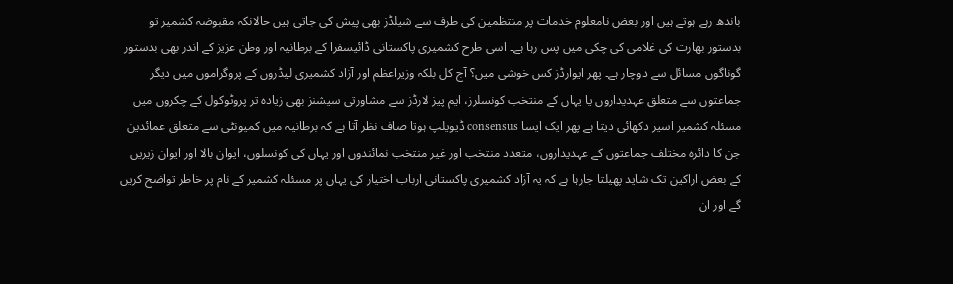باندھ رہے ہوتے ہیں اور بعض نامعلوم خدمات پر منتظمین کی طرف سے شیلڈز بھی پیش کی جاتی ہیں حالانکہ مقبوضہ کشمیر تو بدستور بھارت کی غلامی کی چکی میں پس رہا ہے۔ اسی طرح کشمیری پاکستانی ڈائیسفرا کے برطانیہ اور وطن عزیز کے اندر بھی بدستور گوناگوں مسائل سے دوچار ہے۔ پھر ایوارڈز کس خوشی میں؟ آج کل بلکہ وزیراعظم اور آزاد کشمیری لیڈروں کے پروگراموں میں دیگر جماعتوں سے متعلق عہدیداروں یا یہاں کے منتخب کونسلرز، ایم پیز لارڈز سے مشاورتی سیشنز بھی زیادہ تر پروٹوکول کے چکروں میں مسئلہ کشمیر اسیر دکھائی دیتا ہے پھر ایک ایسا consensus ڈیویلپ ہوتا صاف نظر آتا ہے کہ برطانیہ میں کمیونٹی سے متعلق عمائدین جن کا دائرہ مختلف جماعتوں کے عہدیداروں، متعدد منتخب اور غیر منتخب نمائندوں اور یہاں کی کونسلوں، ایوان بالا اور ایوان زیریں کے بعض اراکین تک شاید پھیلتا جارہا ہے کہ یہ آزاد کشمیری پاکستانی ارباب اختیار کی یہاں پر مسئلہ کشمیر کے نام پر خاطر تواضح کریں گے اور ان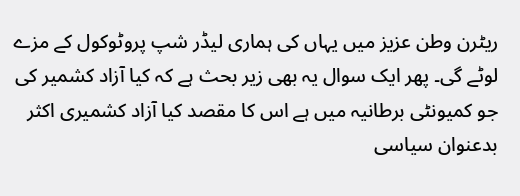ریٹرن وطن عزیز میں یہاں کی ہماری لیڈر شپ پروٹوکول کے مزے لوٹے گی۔ پھر ایک سوال یہ بھی زیر بحث ہے کہ کیا آزاد کشمیر کی جو کمیونٹی برطانیہ میں ہے اس کا مقصد کیا آزاد کشمیری اکثر بدعنوان سیاسی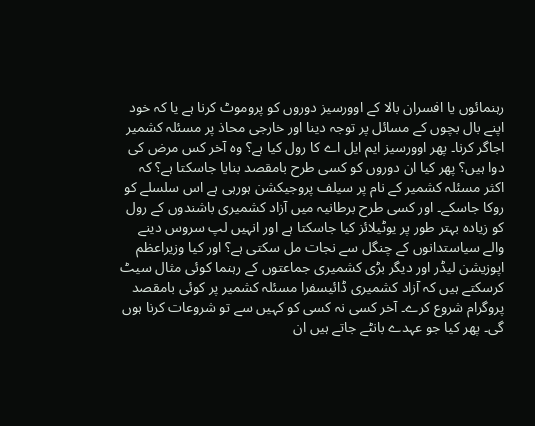رہنمائوں یا افسران بالا کے اوورسیز دوروں کو پروموٹ کرنا ہے یا کہ خود اپنے بال بچوں کے مسائل پر توجہ دینا اور خارجی محاذ پر مسئلہ کشمیر اجاگر کرنا۔ پھر اوورسیز ایم ایل اے کا رول کیا ہے؟ وہ آخر کس مرض کی دوا ہیں؟ پھر کیا ان دوروں کو کسی طرح بامقصد بنایا جاسکتا ہے؟ کہ اکثر مسئلہ کشمیر کے نام پر سیلف پروجیکشن ہورہی ہے اس سلسلے کو روکا جاسکے۔ اور کسی طرح برطانیہ میں آزاد کشمیری باشندوں کے رول کو زیادہ بہتر طور پر یوٹیلائز کیا جاسکتا ہے اور انہیں لپ سروس دینے والے سیاستدانوں کے چنگل سے نجات مل سکتی ہے؟ اور کیا وزیراعظم اپوزیشن لیڈر اور دیگر بڑی کشمیری جماعتوں کے رہنما کوئی مثال سیٹ کرسکتے ہیں کہ آزاد کشمیری ڈائیسفرا مسئلہ کشمیر پر کوئی بامقصد پروگرام شروع کرے۔ آخر کسی نہ کسی کو کہیں سے تو شروعات کرنا ہوں گی۔ پھر کیا جو عہدے بانٹے جاتے ہیں ان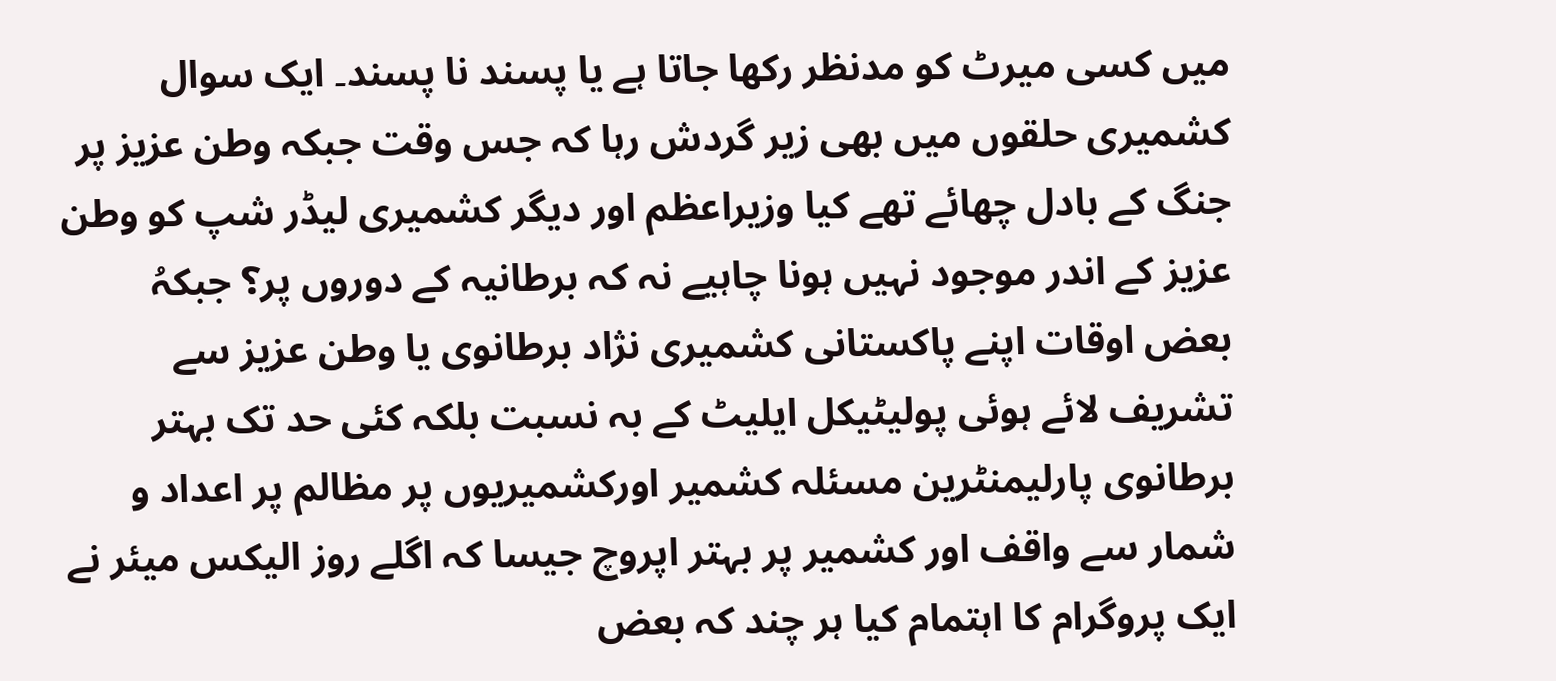میں کسی میرٹ کو مدنظر رکھا جاتا ہے یا پسند نا پسند۔ ایک سوال کشمیری حلقوں میں بھی زیر گردش رہا کہ جس وقت جبکہ وطن عزیز پر جنگ کے بادل چھائے تھے کیا وزیراعظم اور دیگر کشمیری لیڈر شپ کو وطن عزیز کے اندر موجود نہیں ہونا چاہیے نہ کہ برطانیہ کے دوروں پر؟ جبکہُ بعض اوقات اپنے پاکستانی کشمیری نژاد برطانوی یا وطن عزیز سے تشریف لائے ہوئی پولیٹیکل ایلیٹ کے بہ نسبت بلکہ کئی حد تک بہتر برطانوی پارلیمنٹرین مسئلہ کشمیر اورکشمیریوں پر مظالم پر اعداد و شمار سے واقف اور کشمیر پر بہتر اپروچ جیسا کہ اگلے روز الیکس میئر نے ایک پروگرام کا اہتمام کیا ہر چند کہ بعض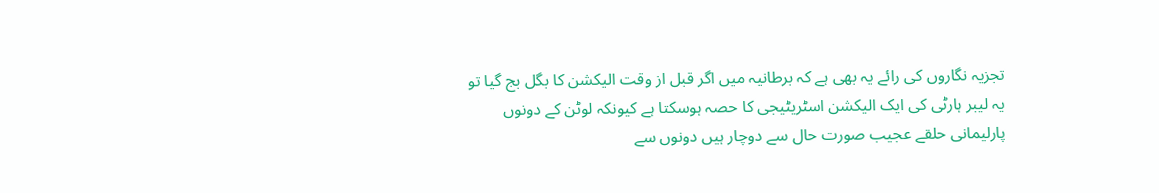تجزیہ نگاروں کی رائے یہ بھی ہے کہ برطانیہ میں اگر قبل از وقت الیکشن کا بگل بج گیا تو یہ لیبر ہارٹی کی ایک الیکشن اسٹریٹیجی کا حصہ ہوسکتا ہے کیونکہ لوٹن کے دونوں پارلیمانی حلقے عجیب صورت حال سے دوچار ہیں دونوں سے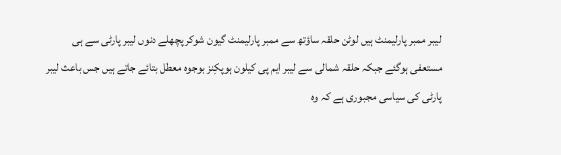لیبر ممبر پارلیمنٹ ہیں لوٹن حلقہ ساؤتھ سے ممبر پارلیمنٹ گیون شوکر پچھلے دنوں لیبر پارٹی سے ہی مستعفی ہوگئے جبکہ حلقہ شمالی سے لیبر ایم پی کیلون ہوپکِنز بوجوہ معطل بتائے جاتے ہیں جس باعث لیبر پارٹی کی سیاسی مجبوری ہے کہ وہ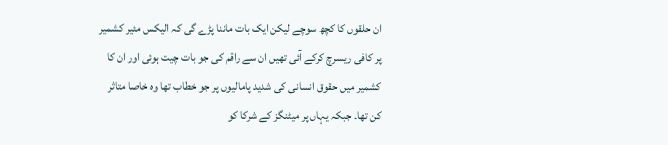ان حلقوں کا کچھ سوچے لیکن ایک بات ماننا پڑے گی کہ الیکس مئیر کشمیر پر کافی ریسرچ کرکے آئی تھیں ان سے راقم کی جو بات چیت ہوئی اور ان کا کشمیر میں حقوق انسانی کی شدید پامالیوں پر جو خطاب تھا وہ خاصا متاثر کن تھا۔ جبکہ یہاں پر میٹنگز کے شرکا کو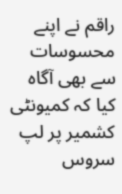راقم نے اپنے محسوسات سے بھی آگاہ کیا کہ کمیونٹی کشمیر پر لپ سروس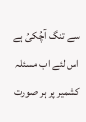سے تنگ آچُکیُ ہے اس لئے اب مسئلہ کشمیر پر ہر صورت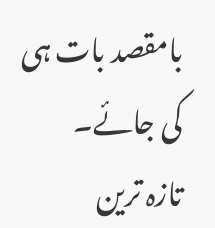بامقصد بات ہی کی جائے۔
تازہ ترین